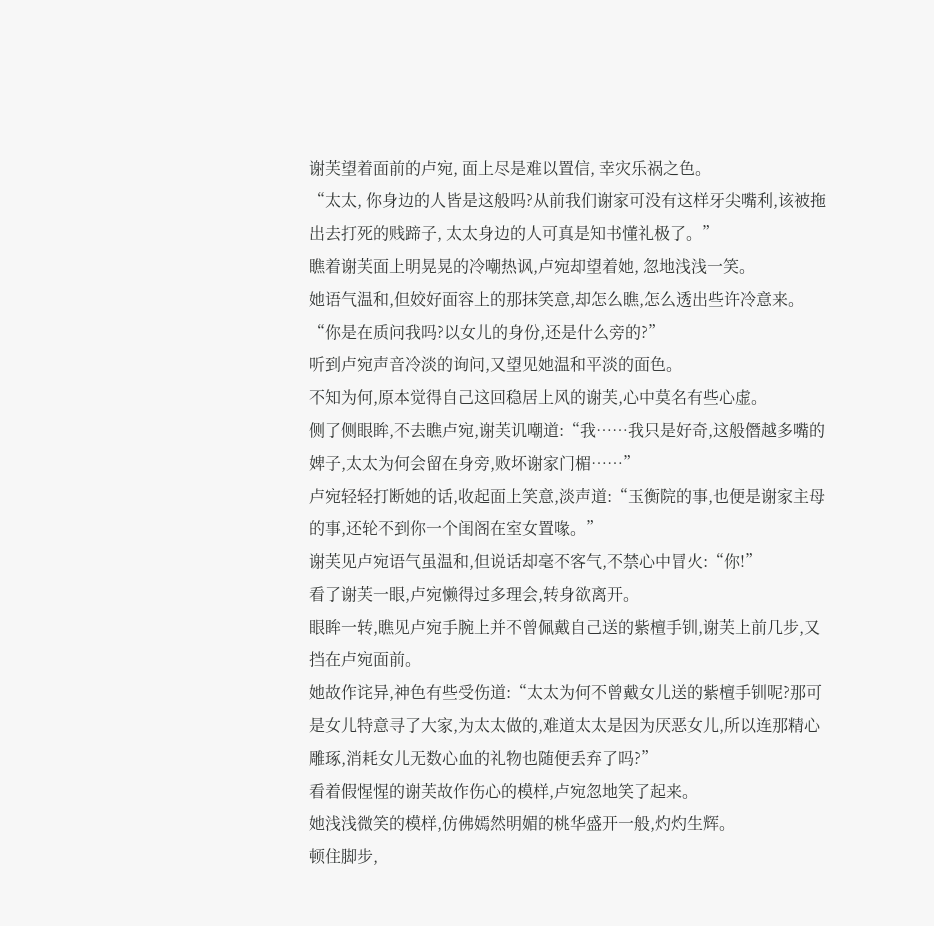谢芙望着面前的卢宛, 面上尽是难以置信, 幸灾乐祸之色。
“太太, 你身边的人皆是这般吗?从前我们谢家可没有这样牙尖嘴利,该被拖出去打死的贱蹄子, 太太身边的人可真是知书懂礼极了。”
瞧着谢芙面上明晃晃的冷嘲热讽,卢宛却望着她, 忽地浅浅一笑。
她语气温和,但姣好面容上的那抹笑意,却怎么瞧,怎么透出些许冷意来。
“你是在质问我吗?以女儿的身份,还是什么旁的?”
听到卢宛声音冷淡的询问,又望见她温和平淡的面色。
不知为何,原本觉得自己这回稳居上风的谢芙,心中莫名有些心虚。
侧了侧眼眸,不去瞧卢宛,谢芙讥嘲道:“我……我只是好奇,这般僭越多嘴的婢子,太太为何会留在身旁,败坏谢家门楣……”
卢宛轻轻打断她的话,收起面上笑意,淡声道:“玉衡院的事,也便是谢家主母的事,还轮不到你一个闺阁在室女置喙。”
谢芙见卢宛语气虽温和,但说话却毫不客气,不禁心中冒火:“你!”
看了谢芙一眼,卢宛懒得过多理会,转身欲离开。
眼眸一转,瞧见卢宛手腕上并不曾佩戴自己送的紫檀手钏,谢芙上前几步,又挡在卢宛面前。
她故作诧异,神色有些受伤道:“太太为何不曾戴女儿送的紫檀手钏呢?那可是女儿特意寻了大家,为太太做的,难道太太是因为厌恶女儿,所以连那精心雕琢,消耗女儿无数心血的礼物也随便丢弃了吗?”
看着假惺惺的谢芙故作伤心的模样,卢宛忽地笑了起来。
她浅浅微笑的模样,仿佛嫣然明媚的桃华盛开一般,灼灼生辉。
顿住脚步,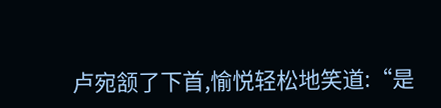卢宛颔了下首,愉悦轻松地笑道:“是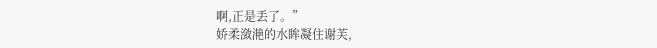啊,正是丢了。”
娇柔潋滟的水眸凝住谢芙,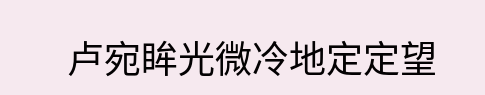卢宛眸光微冷地定定望